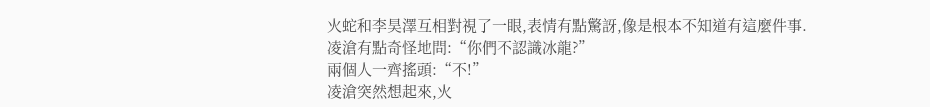火蛇和李昊澤互相對視了一眼,表情有點驚訝,像是根本不知道有這麼件事.
凌滄有點奇怪地問:“你們不認識冰龍?”
兩個人一齊搖頭:“不!”
凌滄突然想起來,火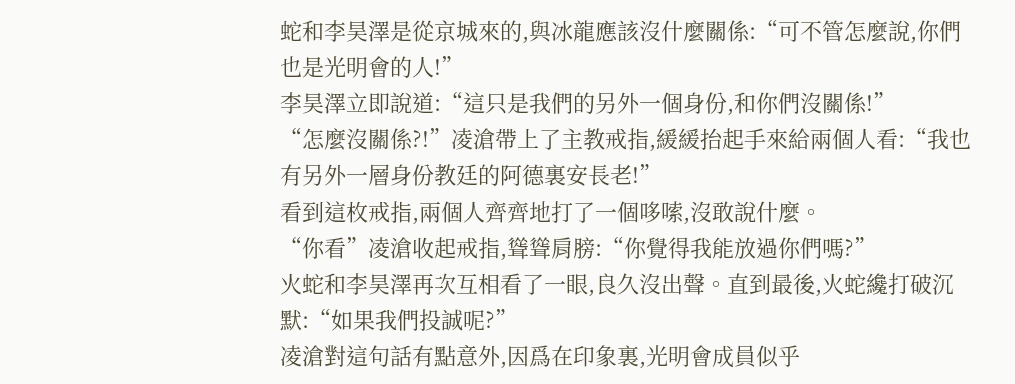蛇和李昊澤是從京城來的,與冰龍應該沒什麼關係:“可不管怎麼說,你們也是光明會的人!”
李昊澤立即說道:“這只是我們的另外一個身份,和你們沒關係!”
“怎麼沒關係?!”凌滄帶上了主教戒指,緩緩抬起手來給兩個人看:“我也有另外一層身份教廷的阿德裏安長老!”
看到這枚戒指,兩個人齊齊地打了一個哆嗦,沒敢說什麼。
“你看”凌滄收起戒指,聳聳肩膀:“你覺得我能放過你們嗎?”
火蛇和李昊澤再次互相看了一眼,良久沒出聲。直到最後,火蛇纔打破沉默:“如果我們投誠呢?”
凌滄對這句話有點意外,因爲在印象裏,光明會成員似乎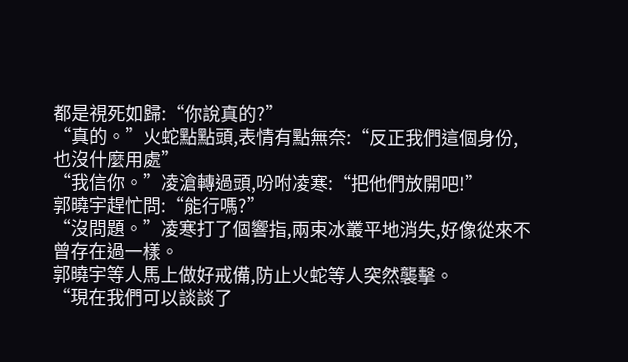都是視死如歸:“你說真的?”
“真的。”火蛇點點頭,表情有點無奈:“反正我們這個身份,也沒什麼用處”
“我信你。”凌滄轉過頭,吩咐凌寒:“把他們放開吧!”
郭曉宇趕忙問:“能行嗎?”
“沒問題。”凌寒打了個響指,兩束冰叢平地消失,好像從來不曾存在過一樣。
郭曉宇等人馬上做好戒備,防止火蛇等人突然襲擊。
“現在我們可以談談了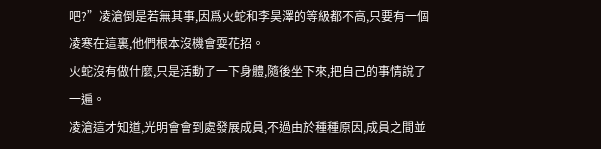吧?”凌滄倒是若無其事,因爲火蛇和李昊澤的等級都不高,只要有一個凌寒在這裏,他們根本沒機會耍花招。
火蛇沒有做什麼,只是活動了一下身體,隨後坐下來,把自己的事情說了一遍。
凌滄這才知道,光明會會到處發展成員,不過由於種種原因,成員之間並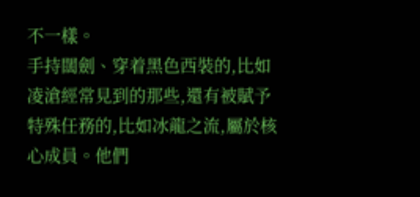不一樣。
手持闊劍、穿着黑色西裝的,比如凌滄經常見到的那些,還有被賦予特殊任務的,比如冰龍之流,屬於核心成員。他們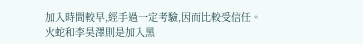加入時間較早,經手過一定考驗,因而比較受信任。
火蛇和李昊澤則是加入黑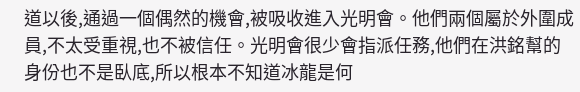道以後,通過一個偶然的機會,被吸收進入光明會。他們兩個屬於外圍成員,不太受重視,也不被信任。光明會很少會指派任務,他們在洪銘幫的身份也不是臥底,所以根本不知道冰龍是何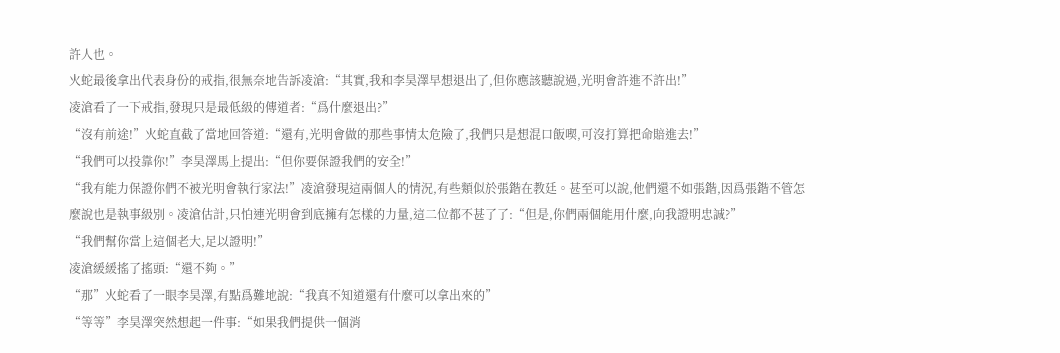許人也。
火蛇最後拿出代表身份的戒指,很無奈地告訴凌滄:“其實,我和李昊澤早想退出了,但你應該聽說過,光明會許進不許出!”
凌滄看了一下戒指,發現只是最低級的傳道者:“爲什麼退出?”
“沒有前途!”火蛇直截了當地回答道:“還有,光明會做的那些事情太危險了,我們只是想混口飯喫,可沒打算把命賠進去!”
“我們可以投靠你!”李昊澤馬上提出:“但你要保證我們的安全!”
“我有能力保證你們不被光明會執行家法!”凌滄發現這兩個人的情況,有些類似於張鍇在教廷。甚至可以說,他們還不如張鍇,因爲張鍇不管怎麼說也是執事級別。凌滄估計,只怕連光明會到底擁有怎樣的力量,這二位都不甚了了:“但是,你們兩個能用什麼,向我證明忠誠?”
“我們幫你當上這個老大,足以證明!”
凌滄緩緩搖了搖頭:“還不夠。”
“那”火蛇看了一眼李昊澤,有點爲難地說:“我真不知道還有什麼可以拿出來的”
“等等”李昊澤突然想起一件事:“如果我們提供一個消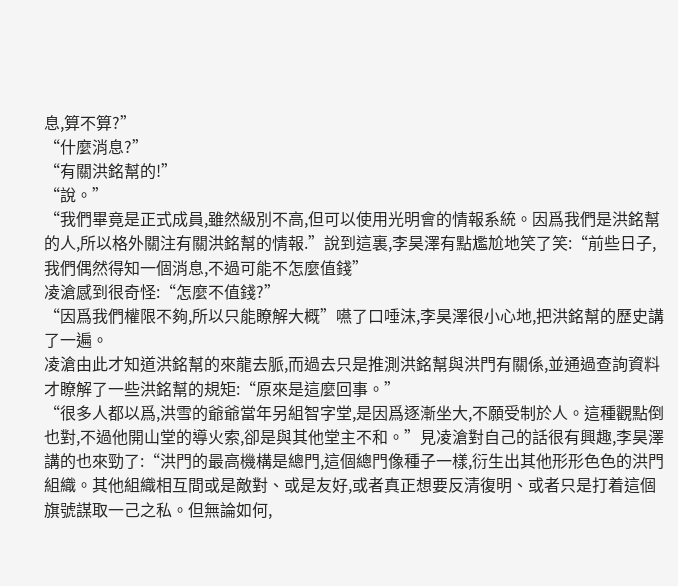息,算不算?”
“什麼消息?”
“有關洪銘幫的!”
“說。”
“我們畢竟是正式成員,雖然級別不高,但可以使用光明會的情報系統。因爲我們是洪銘幫的人,所以格外關注有關洪銘幫的情報.”說到這裏,李昊澤有點尷尬地笑了笑:“前些日子,我們偶然得知一個消息,不過可能不怎麼值錢”
凌滄感到很奇怪:“怎麼不值錢?”
“因爲我們權限不夠,所以只能瞭解大概”嚥了口唾沫,李昊澤很小心地,把洪銘幫的歷史講了一遍。
凌滄由此才知道洪銘幫的來龍去脈,而過去只是推測洪銘幫與洪門有關係,並通過查詢資料才瞭解了一些洪銘幫的規矩:“原來是這麼回事。”
“很多人都以爲,洪雪的爺爺當年另組智字堂,是因爲逐漸坐大,不願受制於人。這種觀點倒也對,不過他開山堂的導火索,卻是與其他堂主不和。”見凌滄對自己的話很有興趣,李昊澤講的也來勁了:“洪門的最高機構是總門,這個總門像種子一樣,衍生出其他形形色色的洪門組織。其他組織相互間或是敵對、或是友好,或者真正想要反清復明、或者只是打着這個旗號謀取一己之私。但無論如何,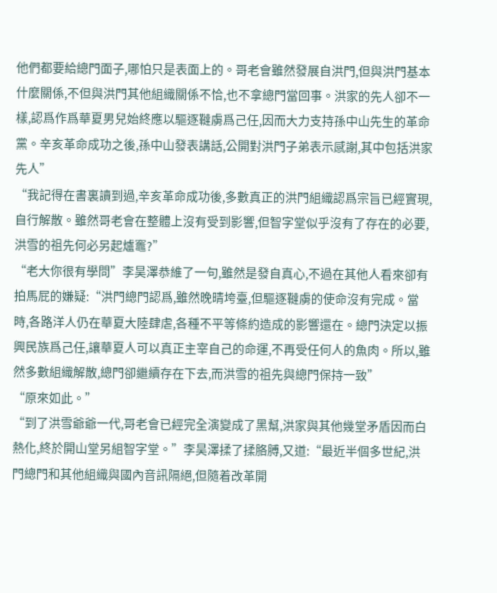他們都要給總門面子,哪怕只是表面上的。哥老會雖然發展自洪門,但與洪門基本什麼關係,不但與洪門其他組織關係不恰,也不拿總門當回事。洪家的先人卻不一樣,認爲作爲華夏男兒始終應以驅逐韃虜爲己任,因而大力支持孫中山先生的革命黨。辛亥革命成功之後,孫中山發表講話,公開對洪門子弟表示感謝,其中包括洪家先人”
“我記得在書裏讀到過,辛亥革命成功後,多數真正的洪門組織認爲宗旨已經實現,自行解散。雖然哥老會在整體上沒有受到影響,但智字堂似乎沒有了存在的必要,洪雪的祖先何必另起爐竈?”
“老大你很有學問”李昊澤恭維了一句,雖然是發自真心,不過在其他人看來卻有拍馬屁的嫌疑:“洪門總門認爲,雖然晚晴垮臺,但驅逐韃虜的使命沒有完成。當時,各路洋人仍在華夏大陸肆虐,各種不平等條約造成的影響還在。總門決定以振興民族爲己任,讓華夏人可以真正主宰自己的命運,不再受任何人的魚肉。所以,雖然多數組織解散,總門卻繼續存在下去,而洪雪的祖先與總門保持一致”
“原來如此。”
“到了洪雪爺爺一代,哥老會已經完全演變成了黑幫,洪家與其他幾堂矛盾因而白熱化,終於開山堂另組智字堂。”李昊澤揉了揉胳膊,又道:“最近半個多世紀,洪門總門和其他組織與國內音訊隔絕,但隨着改革開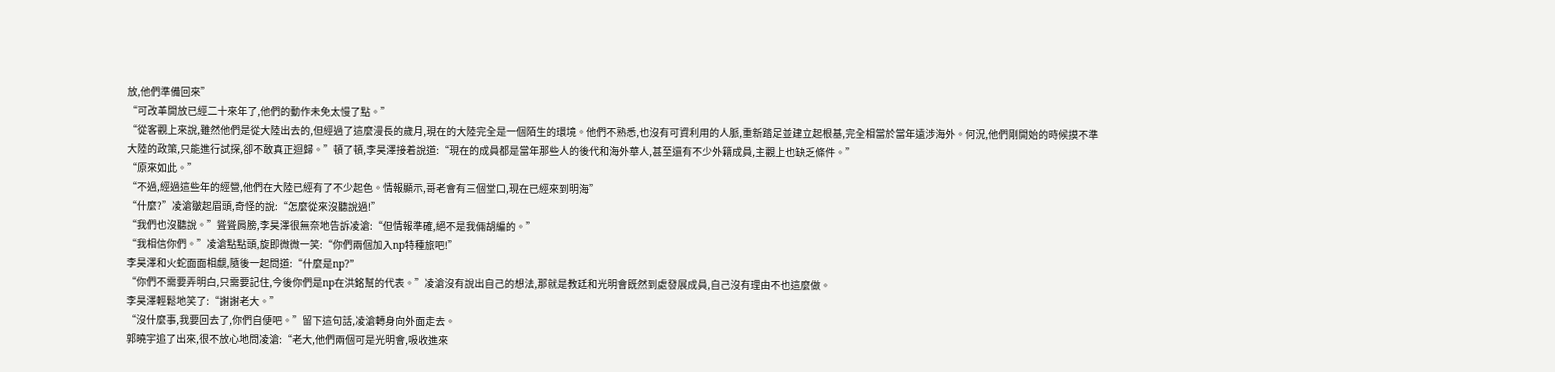放,他們準備回來”
“可改革開放已經二十來年了,他們的動作未免太慢了點。”
“從客觀上來說,雖然他們是從大陸出去的,但經過了這麼漫長的歲月,現在的大陸完全是一個陌生的環境。他們不熟悉,也沒有可資利用的人脈,重新踏足並建立起根基,完全相當於當年遠涉海外。何況,他們剛開始的時候摸不準大陸的政策,只能進行試探,卻不敢真正迴歸。”頓了頓,李昊澤接着說道:“現在的成員都是當年那些人的後代和海外華人,甚至還有不少外籍成員,主觀上也缺乏條件。”
“原來如此。”
“不過,經過這些年的經營,他們在大陸已經有了不少起色。情報顯示,哥老會有三個堂口,現在已經來到明海”
“什麼?”凌滄皺起眉頭,奇怪的說:“怎麼從來沒聽說過!”
“我們也沒聽說。”聳聳肩膀,李昊澤很無奈地告訴凌滄:“但情報準確,絕不是我倆胡編的。”
“我相信你們。”凌滄點點頭,旋即微微一笑:“你們兩個加入np特種旅吧!”
李昊澤和火蛇面面相覷,隨後一起問道:“什麼是np?”
“你們不需要弄明白,只需要記住,今後你們是np在洪銘幫的代表。”凌滄沒有說出自己的想法,那就是教廷和光明會既然到處發展成員,自己沒有理由不也這麼做。
李昊澤輕鬆地笑了:“謝謝老大。”
“沒什麼事,我要回去了,你們自便吧。”留下這句話,凌滄轉身向外面走去。
郭曉宇追了出來,很不放心地問凌滄:“老大,他們兩個可是光明會,吸收進來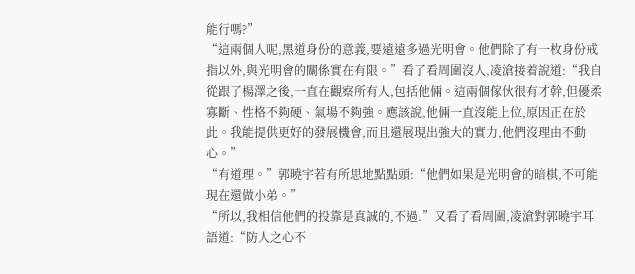能行嗎?”
“這兩個人呢,黑道身份的意義,要遠遠多過光明會。他們除了有一枚身份戒指以外,與光明會的關係實在有限。”看了看周圍沒人,凌滄接着說道:“我自從跟了楊澤之後,一直在觀察所有人,包括他倆。這兩個傢伙很有才幹,但優柔寡斷、性格不夠硬、氣場不夠強。應該說,他倆一直沒能上位,原因正在於此。我能提供更好的發展機會,而且還展現出強大的實力,他們沒理由不動心。”
“有道理。”郭曉宇若有所思地點點頭:“他們如果是光明會的暗棋,不可能現在還做小弟。”
“所以,我相信他們的投靠是真誠的,不過.”又看了看周圍,凌滄對郭曉宇耳語道:“防人之心不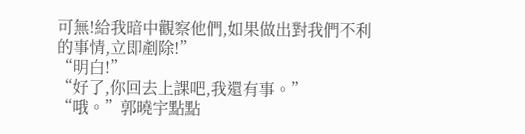可無!給我暗中觀察他們,如果做出對我們不利的事情,立即剷除!”
“明白!”
“好了,你回去上課吧,我還有事。”
“哦。”郭曉宇點點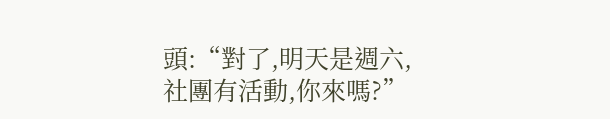頭:“對了,明天是週六,社團有活動,你來嗎?”